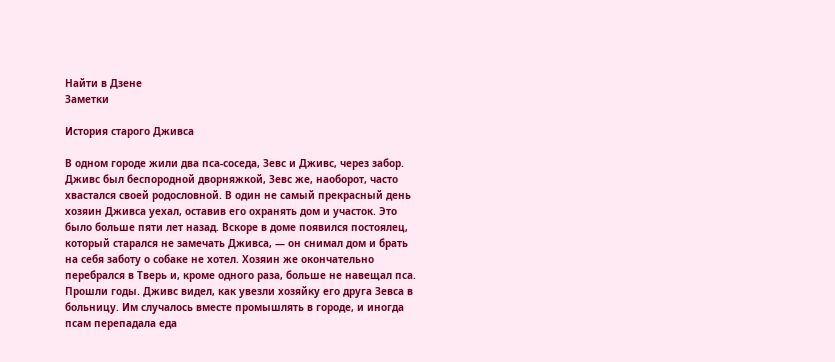Найти в Дзене
Заметки

История старого Дживса

В одном городе жили два пса-соседа, Зевс и Дживс, через забор. Дживс был беспородной дворняжкой, Зевс же, наоборот, часто хвастался своей родословной. В один не самый прекрасный день хозяин Дживса уехал, оставив его охранять дом и участок. Это было больше пяти лет назад. Вскоре в доме появился постоялец, который старался не замечать Дживса, — он снимал дом и брать на себя заботу о собаке не хотел. Хозяин же окончательно перебрался в Тверь и, кроме одного раза, больше не навещал пса. Прошли годы. Дживс видел, как увезли хозяйку его друга Зевса в больницу. Им случалось вместе промышлять в городе, и иногда псам перепадала еда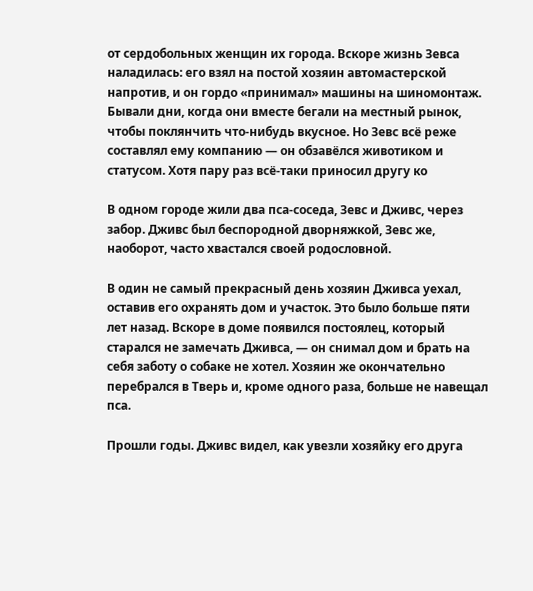от сердобольных женщин их города. Вскоре жизнь Зевса наладилась: его взял на постой хозяин автомастерской напротив, и он гордо «принимал» машины на шиномонтаж. Бывали дни, когда они вместе бегали на местный рынок, чтобы поклянчить что-нибудь вкусное. Но Зевс всё реже составлял ему компанию — он обзавёлся животиком и статусом. Хотя пару раз всё-таки приносил другу ко

В одном городе жили два пса-соседа, Зевс и Дживс, через забор. Дживс был беспородной дворняжкой, Зевс же, наоборот, часто хвастался своей родословной.

В один не самый прекрасный день хозяин Дживса уехал, оставив его охранять дом и участок. Это было больше пяти лет назад. Вскоре в доме появился постоялец, который старался не замечать Дживса, — он снимал дом и брать на себя заботу о собаке не хотел. Хозяин же окончательно перебрался в Тверь и, кроме одного раза, больше не навещал пса.

Прошли годы. Дживс видел, как увезли хозяйку его друга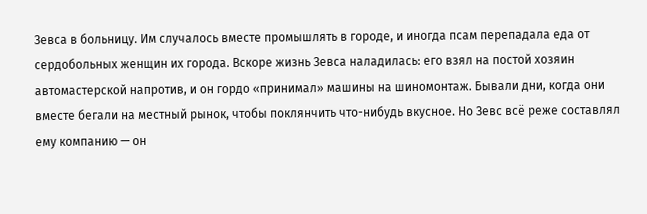Зевса в больницу. Им случалось вместе промышлять в городе, и иногда псам перепадала еда от сердобольных женщин их города. Вскоре жизнь Зевса наладилась: его взял на постой хозяин автомастерской напротив, и он гордо «принимал» машины на шиномонтаж. Бывали дни, когда они вместе бегали на местный рынок, чтобы поклянчить что-нибудь вкусное. Но Зевс всё реже составлял ему компанию — он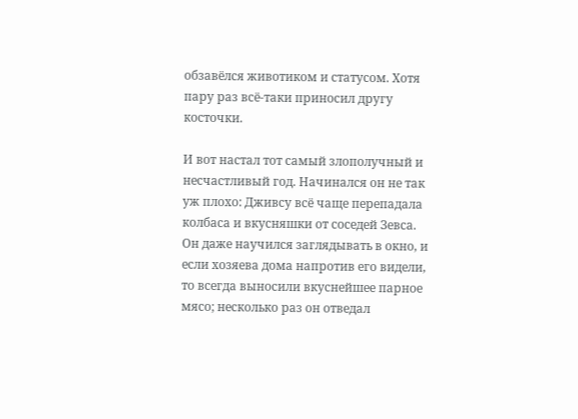обзавёлся животиком и статусом. Хотя пару раз всё-таки приносил другу косточки.

И вот настал тот самый злополучный и несчастливый год. Начинался он не так уж плохо: Дживсу всё чаще перепадала колбаса и вкусняшки от соседей Зевса. Он даже научился заглядывать в окно, и если хозяева дома напротив его видели, то всегда выносили вкуснейшее парное мясо; несколько раз он отведал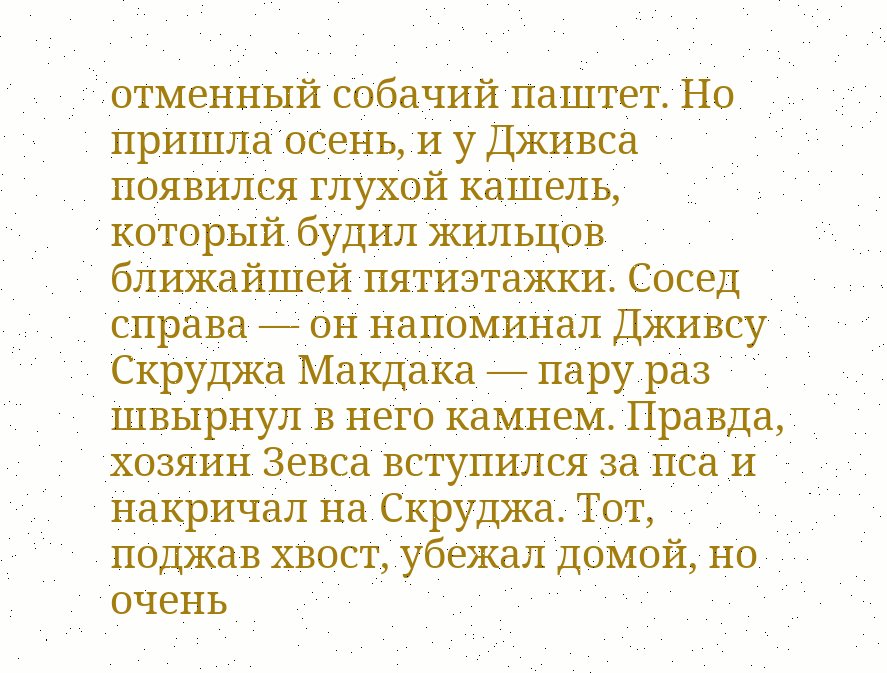отменный собачий паштет. Но пришла осень, и у Дживса появился глухой кашель, который будил жильцов ближайшей пятиэтажки. Сосед справа — он напоминал Дживсу Скруджа Макдака — пару раз швырнул в него камнем. Правда, хозяин Зевса вступился за пса и накричал на Скруджа. Тот, поджав хвост, убежал домой, но очень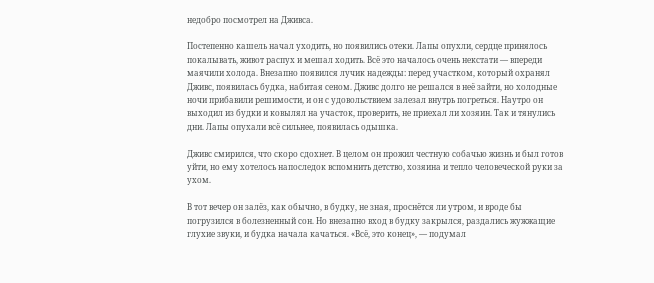недобро посмотрел на Дживса.

Постепенно кашель начал уходить, но появились отеки. Лапы опухли, сердце принялось покалывать, живот распух и мешал ходить. Всё это началось очень некстати — впереди маячили холода. Внезапно появился лучик надежды: перед участком, который охранял Дживс, появилась будка, набитая сеном. Дживс долго не решался в неё зайти, но холодные ночи прибавили решимости, и он с удовольствием залезал внутрь погреться. Наутро он выходил из будки и ковылял на участок, проверить, не приехал ли хозяин. Так и тянулись дни. Лапы опухали всё сильнее, появилась одышка.

Дживс смирился, что скоро сдохнет. В целом он прожил честную собачью жизнь и был готов уйти, но ему хотелось напоследок вспомнить детство, хозяина и тепло человеческой руки за ухом.

В тот вечер он залёз, как обычно, в будку, не зная, проснётся ли утром, и вроде бы погрузился в болезненный сон. Но внезапно вход в будку закрылся, раздались жужжащие глухие звуки, и будка начала качаться. «Всё, это конец», — подумал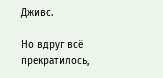Дживс.

Но вдруг всё прекратилось,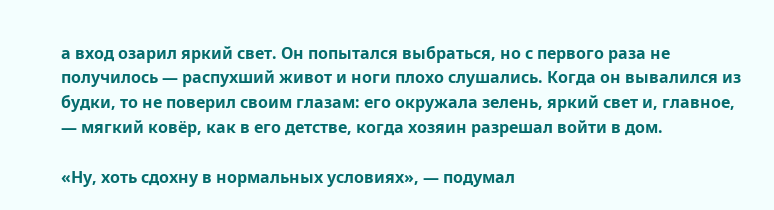а вход озарил яркий свет. Он попытался выбраться, но с первого раза не получилось — распухший живот и ноги плохо слушались. Когда он вывалился из будки, то не поверил своим глазам: его окружала зелень, яркий свет и, главное, — мягкий ковёр, как в его детстве, когда хозяин разрешал войти в дом.

«Ну, хоть сдохну в нормальных условиях», — подумал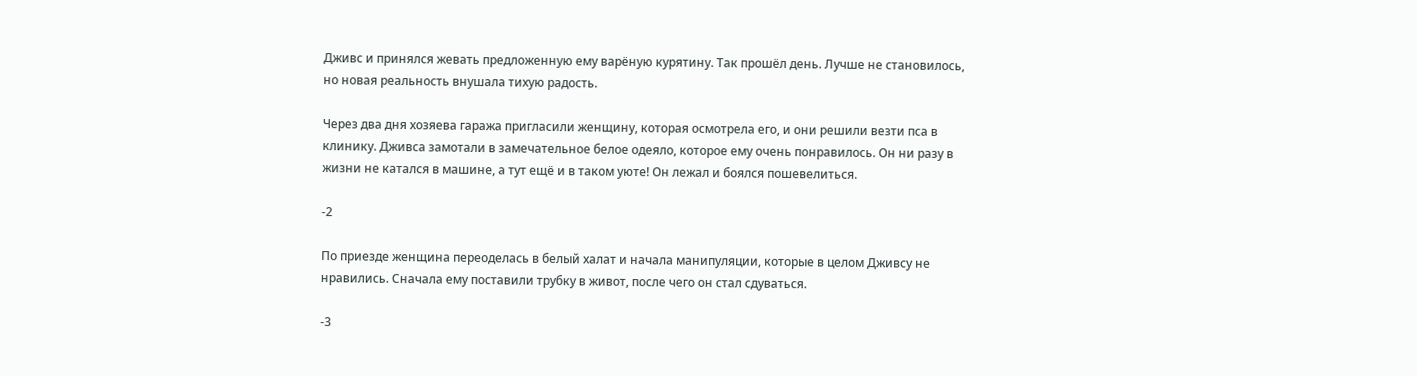Дживс и принялся жевать предложенную ему варёную курятину. Так прошёл день. Лучше не становилось, но новая реальность внушала тихую радость.

Через два дня хозяева гаража пригласили женщину, которая осмотрела его, и они решили везти пса в клинику. Дживса замотали в замечательное белое одеяло, которое ему очень понравилось. Он ни разу в жизни не катался в машине, а тут ещё и в таком уюте! Он лежал и боялся пошевелиться.

-2

По приезде женщина переоделась в белый халат и начала манипуляции, которые в целом Дживсу не нравились. Сначала ему поставили трубку в живот, после чего он стал сдуваться.

-3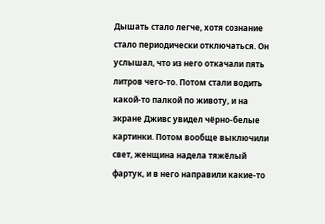Дышать стало легче, хотя сознание стало периодически отключаться. Он услышал, что из него откачали пять литров чего-то. Потом стали водить какой-то палкой по животу, и на экране Дживс увидел чёрно-белые картинки. Потом вообще выключили свет, женщина надела тяжёлый фартук, и в него направили какие-то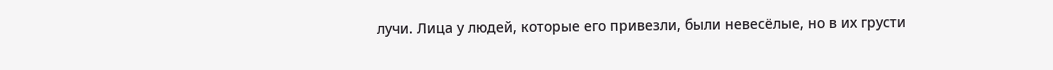лучи. Лица у людей, которые его привезли, были невесёлые, но в их грусти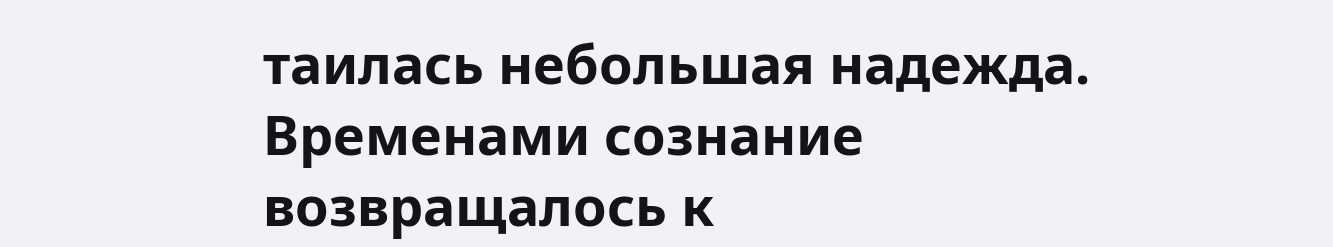таилась небольшая надежда. Временами сознание возвращалось к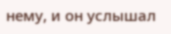нему, и он услышал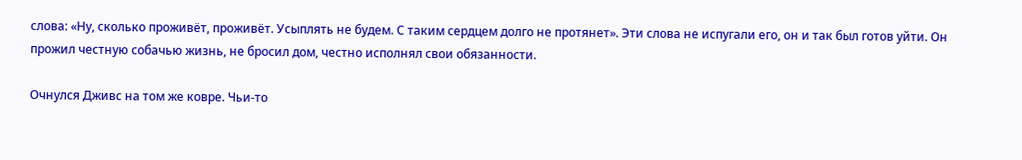слова: «Ну, сколько проживёт, проживёт. Усыплять не будем. С таким сердцем долго не протянет». Эти слова не испугали его, он и так был готов уйти. Он прожил честную собачью жизнь, не бросил дом, честно исполнял свои обязанности.

Очнулся Дживс на том же ковре. Чьи-то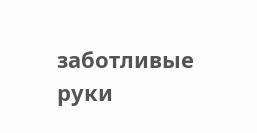заботливые руки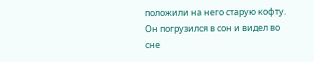положили на него старую кофту. Он погрузился в сон и видел во сне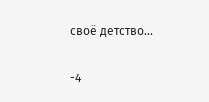своё детство...

-4